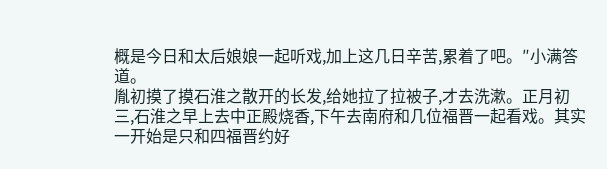概是今日和太后娘娘一起听戏,加上这几日辛苦,累着了吧。″小满答道。
胤初摸了摸石淮之散开的长发,给她拉了拉被子,才去洗漱。正月初三,石淮之早上去中正殿烧香,下午去南府和几位福晋一起看戏。其实一开始是只和四福晋约好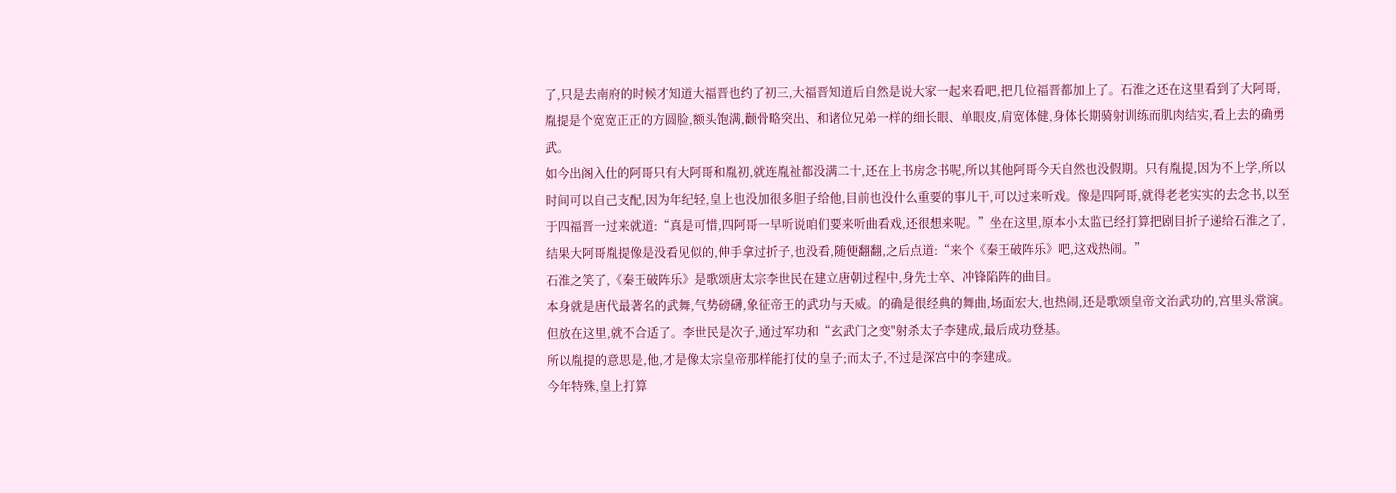了,只是去南府的时候才知道大福晋也约了初三,大福晋知道后自然是说大家一起来看吧,把几位福晋都加上了。石淮之还在这里看到了大阿哥,胤提是个宽宽正正的方圆脸,额头饱满,颧骨略突出、和诸位兄弟一样的细长眼、单眼皮,肩宽体健,身体长期骑射训练而肌肉结实,看上去的确勇武。
如今出阁入仕的阿哥只有大阿哥和胤初,就连胤祉都没满二十,还在上书房念书呢,所以其他阿哥今天自然也没假期。只有胤提,因为不上学,所以时间可以自己支配,因为年纪轻,皇上也没加很多胆子给他,目前也没什么重要的事儿干,可以过来听戏。像是四阿哥,就得老老实实的去念书,以至于四福晋一过来就道:“真是可惜,四阿哥一早听说咱们要来听曲看戏,还很想来呢。”坐在这里,原本小太监已经打算把剧目折子递给石淮之了,结果大阿哥胤提像是没看见似的,伸手拿过折子,也没看,随便翻翻,之后点道:“来个《秦王破阵乐》吧,这戏热闹。”
石淮之笑了,《秦王破阵乐》是歌颂唐太宗李世民在建立唐朝过程中,身先士卒、冲锋陷阵的曲目。
本身就是唐代最著名的武舞,气势磅礴,象征帝王的武功与天威。的确是很经典的舞曲,场面宏大,也热闹,还是歌颂皇帝文治武功的,宫里头常演。但放在这里,就不合适了。李世民是次子,通过军功和“玄武门之变"射杀太子李建成,最后成功登基。
所以胤提的意思是,他,才是像太宗皇帝那样能打仗的皇子;而太子,不过是深宫中的李建成。
今年特殊,皇上打算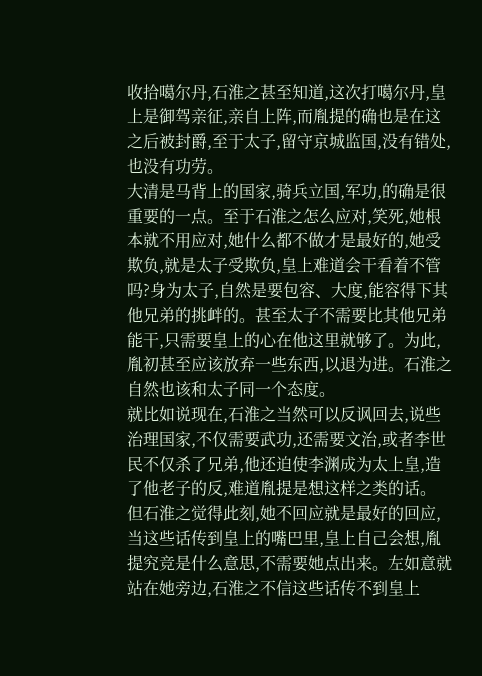收拾噶尔丹,石淮之甚至知道,这次打噶尔丹,皇上是御驾亲征,亲自上阵,而胤提的确也是在这之后被封爵,至于太子,留守京城监国,没有错处,也没有功劳。
大清是马背上的国家,骑兵立国,军功,的确是很重要的一点。至于石淮之怎么应对,笑死,她根本就不用应对,她什么都不做才是最好的,她受欺负,就是太子受欺负,皇上难道会干看着不管吗?身为太子,自然是要包容、大度,能容得下其他兄弟的挑衅的。甚至太子不需要比其他兄弟能干,只需要皇上的心在他这里就够了。为此,胤初甚至应该放弃一些东西,以退为进。石淮之自然也该和太子同一个态度。
就比如说现在,石淮之当然可以反讽回去,说些治理国家,不仅需要武功,还需要文治,或者李世民不仅杀了兄弟,他还迫使李渊成为太上皇,造了他老子的反,难道胤提是想这样之类的话。
但石淮之觉得此刻,她不回应就是最好的回应,当这些话传到皇上的嘴巴里,皇上自己会想,胤提究竞是什么意思,不需要她点出来。左如意就站在她旁边,石淮之不信这些话传不到皇上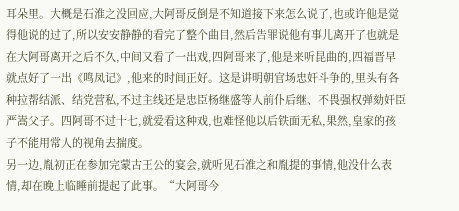耳朵里。大概是石淮之没回应,大阿哥反倒是不知道接下来怎么说了,也或许他是觉得他说的过了,所以安安静静的看完了整个曲目,然后告罪说他有事儿离开了也就是在大阿哥离开之后不久,中间又看了一出戏,四阿哥来了,他是来听昆曲的,四福晋早就点好了一出《鸣凤记》,他来的时间正好。这是讲明朝官场忠奸斗争的,里头有各种拉帮结派、结党营私,不过主线还是忠臣杨继盛等人前仆后继、不畏强权弹劾奸臣严嵩父子。四阿哥不过十七,就爱看这种戏,也难怪他以后铁面无私,果然,皇家的孩子不能用常人的视角去揣度。
另一边,胤初正在参加完蒙古王公的宴会,就听见石淮之和胤提的事情,他没什么表情,却在晚上临睡前提起了此事。“大阿哥今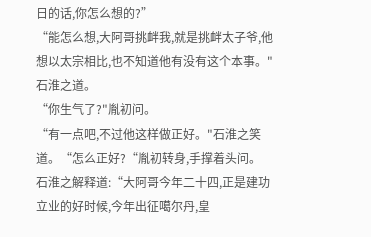日的话,你怎么想的?”
“能怎么想,大阿哥挑衅我,就是挑衅太子爷,他想以太宗相比,也不知道他有没有这个本事。"石淮之道。
“你生气了?"胤初问。
“有一点吧,不过他这样做正好。"石淮之笑道。“怎么正好?“胤初转身,手撑着头问。
石淮之解释道:“大阿哥今年二十四,正是建功立业的好时候,今年出征噶尔丹,皇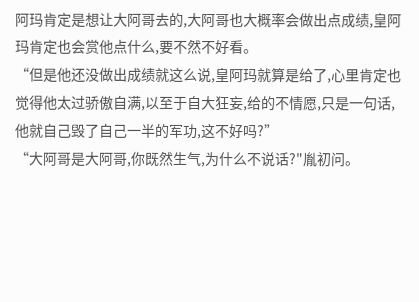阿玛肯定是想让大阿哥去的,大阿哥也大概率会做出点成绩,皇阿玛肯定也会赏他点什么,要不然不好看。
“但是他还没做出成绩就这么说,皇阿玛就算是给了,心里肯定也觉得他太过骄傲自满,以至于自大狂妄,给的不情愿,只是一句话,他就自己毁了自己一半的军功,这不好吗?”
“大阿哥是大阿哥,你既然生气,为什么不说话?"胤初问。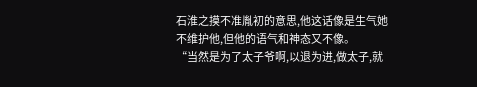石淮之摸不准胤初的意思,他这话像是生气她不维护他,但他的语气和神态又不像。
“当然是为了太子爷啊,以退为进,做太子,就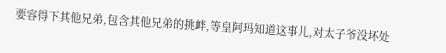要容得下其他兄弟,包含其他兄弟的挑衅,等皇阿玛知道这事儿,对太子爷没坏处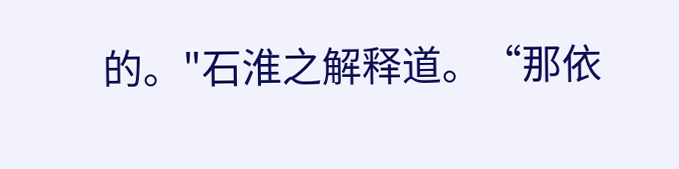的。"石淮之解释道。“那依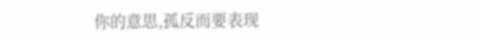你的意思,孤反而要表现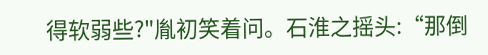得软弱些?"胤初笑着问。石淮之摇头:“那倒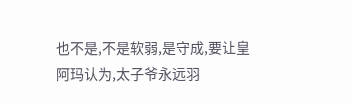也不是,不是软弱,是守成,要让皇阿玛认为,太子爷永远羽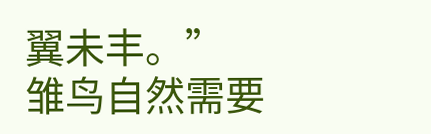翼未丰。”
雏鸟自然需要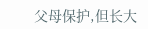父母保护,但长大